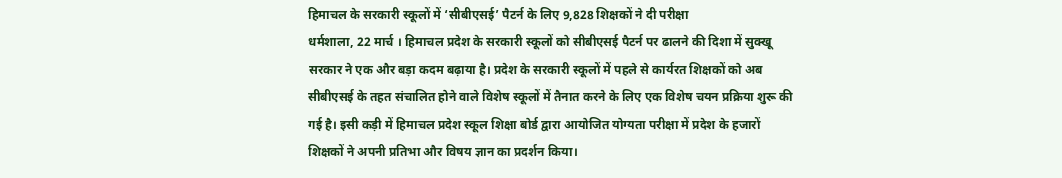हिमाचल के सरकारी स्कूलों में ‘सीबीएसई’ पैटर्न के लिए 9,828 शिक्षकों ने दी परीक्षा
धर्मशाला, 22 मार्च । हिमाचल प्रदेश के सरकारी स्कूलों को सीबीएसई पैटर्न पर ढालने की दिशा में सुक्खू सरकार ने एक और बड़ा कदम बढ़ाया है। प्रदेश के सरकारी स्कूलों में पहले से कार्यरत शिक्षकों को अब सीबीएसई के तहत संचालित होने वाले विशेष स्कूलों में तैनात करने के लिए एक विशेष चयन प्रक्रिया शुरू की गई है। इसी कड़ी में हिमाचल प्रदेश स्कूल शिक्षा बोर्ड द्वारा आयोजित योग्यता परीक्षा में प्रदेश के हजारों शिक्षकों ने अपनी प्रतिभा और विषय ज्ञान का प्रदर्शन किया।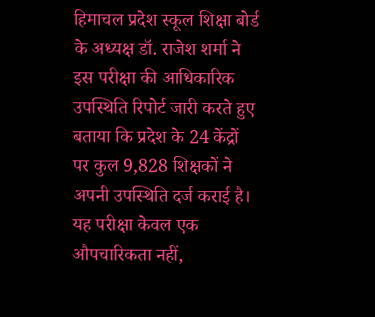हिमाचल प्रदेश स्कूल शिक्षा बोर्ड के अध्यक्ष डॉ. राजेश शर्मा ने इस परीक्षा की आधिकारिक उपस्थिति रिपोर्ट जारी करते हुए बताया कि प्रदेश के 24 केंद्रों पर कुल 9,828 शिक्षकों ने अपनी उपस्थिति दर्ज कराई है। यह परीक्षा केवल एक औपचारिकता नहीं,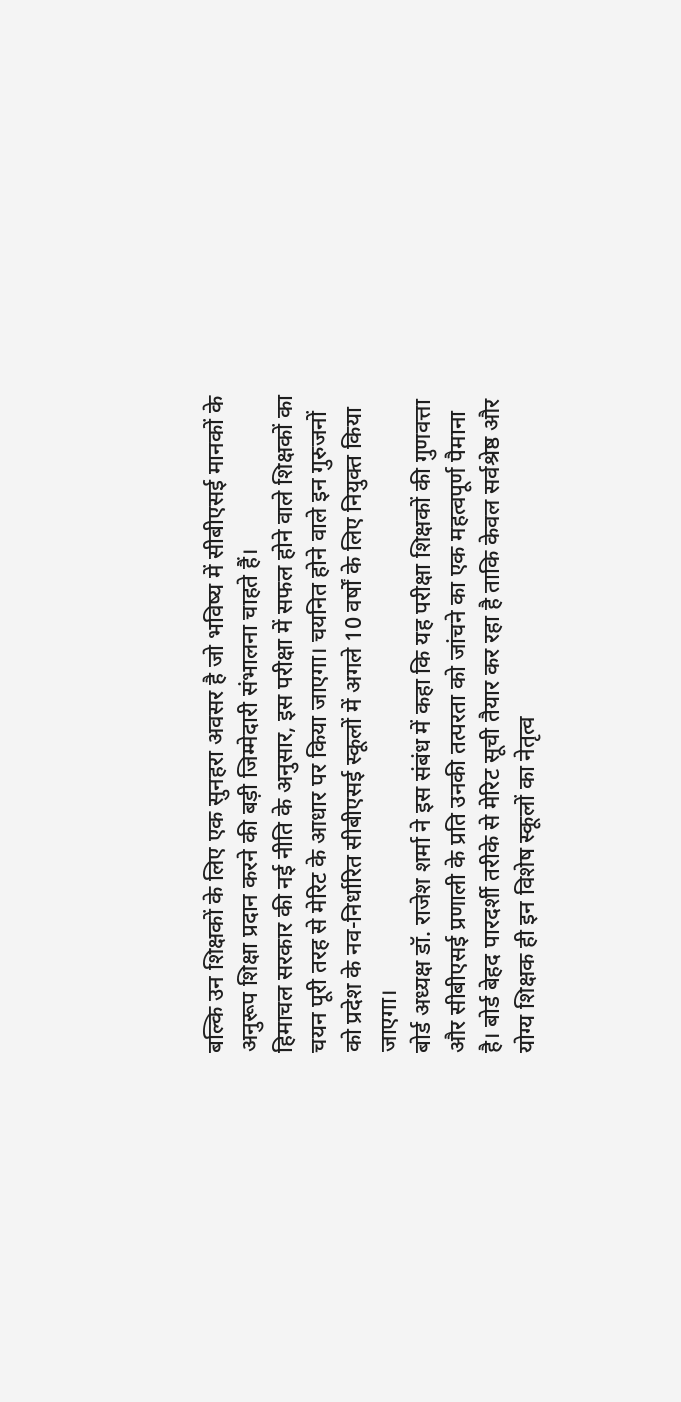बल्कि उन शिक्षकों के लिए एक सुनहरा अवसर है जो भविष्य में सीबीएसई मानकों के अनुरूप शिक्षा प्रदान करने की बड़ी जिम्मेदारी संभालना चाहते हैं।
हिमाचल सरकार की नई नीति के अनुसार, इस परीक्षा में सफल होने वाले शिक्षकों का चयन पूरी तरह से मेरिट के आधार पर किया जाएगा। चयनित होने वाले इन गुरुजनों को प्रदेश के नव-निर्धारित सीबीएसई स्कूलों में अगले 10 वर्षों के लिए नियुक्त किया जाएगा।
बोर्ड अध्यक्ष डॉ. राजेश शर्मा ने इस संबंध में कहा कि यह परीक्षा शिक्षकों की गुणवत्ता और सीबीएसई प्रणाली के प्रति उनकी तत्परता को जांचने का एक महत्वपूर्ण पैमाना है। बोर्ड बेहद पारदर्शी तरीके से मेरिट सूची तैयार कर रहा है ताकि केवल सर्वश्रेष्ठ और योग्य शिक्षक ही इन विशेष स्कूलों का नेतृत्व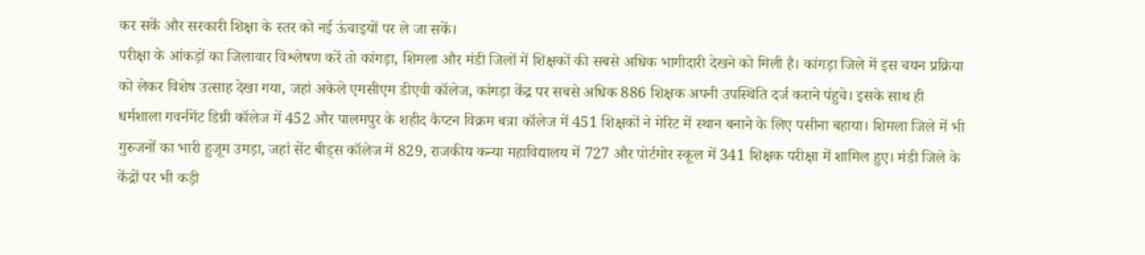कर सकें और सरकारी शिक्षा के स्तर को नई ऊंचाइयों पर ले जा सकें।
परीक्षा के आंकड़ों का जिलावार विश्लेषण करें तो कांगड़ा, शिमला और मंडी जिलों में शिक्षकों की सबसे अधिक भागीदारी देखने को मिली है। कांगड़ा जिले में इस चयन प्रक्रिया को लेकर विशेष उत्साह देखा गया, जहां अकेले एमसीएम डीएवी कॉलेज, कांगड़ा केंद्र पर सबसे अधिक 886 शिक्षक अपनी उपस्थिति दर्ज कराने पंहुचे। इसके साथ ही धर्मशाला गवर्नमेंट डिग्री कॉलेज में 452 और पालमपुर के शहीद कैप्टन विक्रम बत्रा कॉलेज में 451 शिक्षकों ने मेरिट में स्थान बनाने के लिए पसीना बहाया। शिमला जिले में भी गुरुजनों का भारी हुजूम उमड़ा, जहां सेंट बीड्स कॉलेज में 829, राजकीय कन्या महाविद्यालय में 727 और पोर्टमोर स्कूल में 341 शिक्षक परीक्षा में शामिल हुए। मंडी जिले के केंद्रों पर भी कड़ी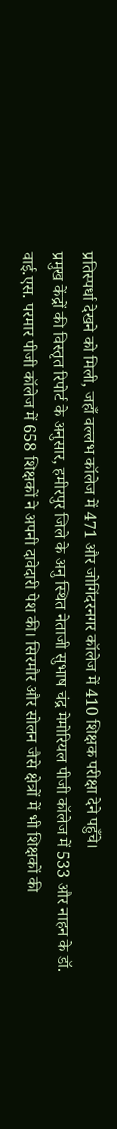प्रतिस्पर्धा देखने को मिली, जहाँ वल्लभ कॉलेज में 471 और जोगिंदरनगर कॉलेज में 410 शिक्षक परीक्षा देने पहुँचे।
प्रमुख केंद्रों की विस्तृत रिपोर्ट के अनुसार, हमीरपुर जिले के अनु स्थित नेताजी सुभाष चंद्र मेमोरियल पीजी कॉलेज में 533 और नाहन के डॉ. वाई.एस. परमार पीजी कॉलेज में 658 शिक्षकों ने अपनी दावेदारी पेश की। सिरमौर और सोलन जैसे क्षेत्रों में भी शिक्षकों की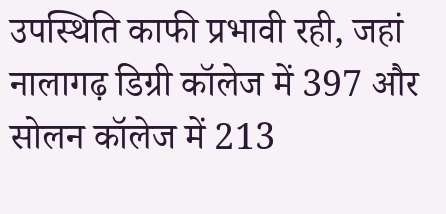उपस्थिति काफी प्रभावी रही, जहां नालागढ़ डिग्री कॉलेज में 397 और सोलन कॉलेज में 213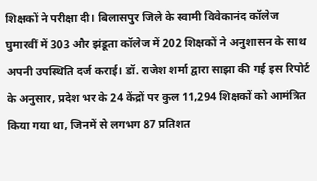शिक्षकों ने परीक्षा दी। बिलासपुर जिले के स्वामी विवेकानंद कॉलेज घुमारवीं में 303 और झंडूता कॉलेज में 202 शिक्षकों ने अनुशासन के साथ अपनी उपस्थिति दर्ज कराई। डॉ. राजेश शर्मा द्वारा साझा की गई इस रिपोर्ट के अनुसार, प्रदेश भर के 24 केंद्रों पर कुल 11,294 शिक्षकों को आमंत्रित किया गया था, जिनमें से लगभग 87 प्रतिशत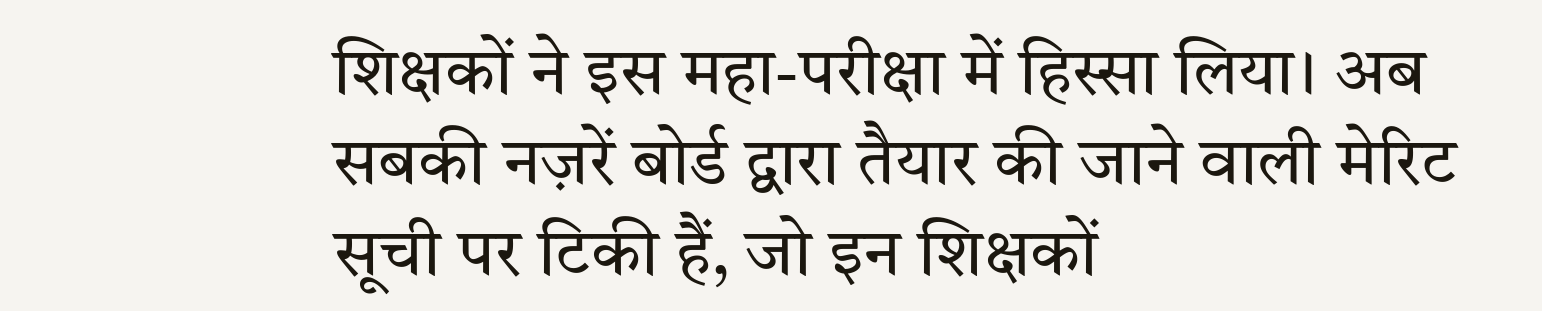शिक्षकों ने इस महा-परीक्षा में हिस्सा लिया। अब सबकी नज़रें बोर्ड द्वारा तैयार की जाने वाली मेरिट सूची पर टिकी हैं, जो इन शिक्षकों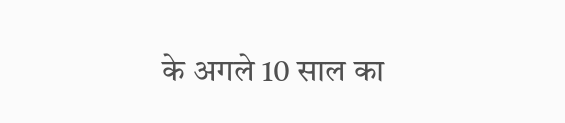के अगले 10 साल का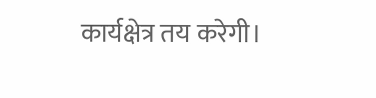कार्यक्षेत्र तय करेगी।